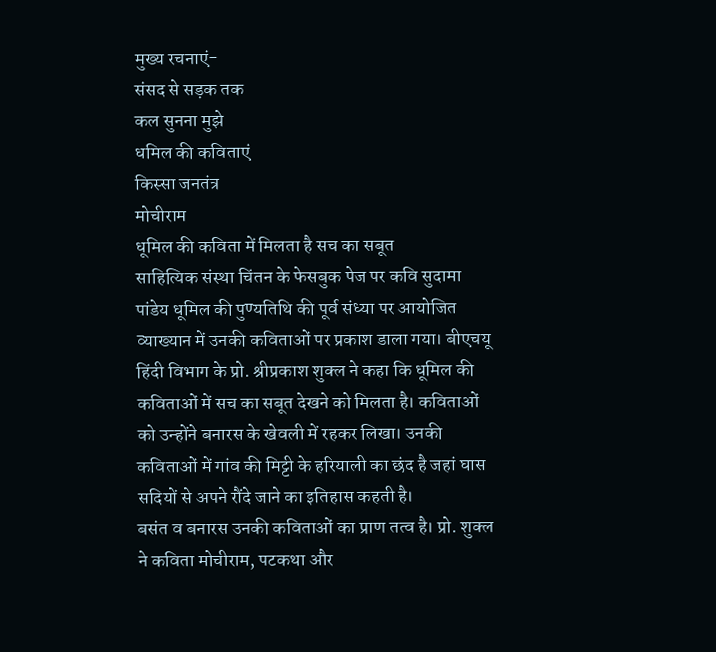मुख्य रचनाएं-
संसद से सड़क तक
कल सुनना मुझे
धमिल की कविताएं
किस्सा जनतंत्र
मोचीराम
धूमिल की कविता में मिलता है सच का सबूत
साहित्यिक संस्था चिंतन के फेसबुक पेज पर कवि सुदामा पांडेय धूमिल की पुण्यतिथि की पूर्व संध्या पर आयोजित व्याख्यान में उनकी कविताओं पर प्रकाश डाला गया। बीएचयू हिंदी विभाग के प्रो. श्रीप्रकाश शुक्ल ने कहा कि धूमिल की कविताओं में सच का सबूत देखने को मिलता है। कविताओं को उन्होंने बनारस के खेवली में रहकर लिखा। उनकी कविताओं में गांव की मिट्टी के हरियाली का छंद है जहां घास सदियों से अपने रौंदे जाने का इतिहास कहती है।
बसंत व बनारस उनकी कविताओं का प्राण तत्व है। प्रो. शुक्ल ने कविता मोचीराम, पटकथा और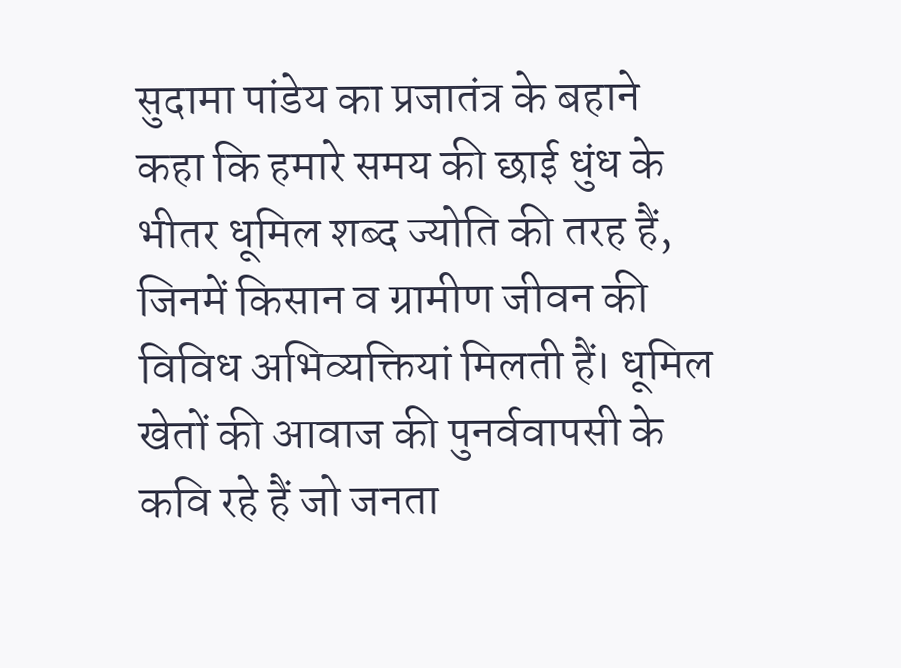सुदामा पांडेय का प्रजातंत्र के बहाने कहा कि हमारे समय की छाई धुंध के भीतर धूमिल शब्द ज्योति की तरह हैं, जिनमें किसान व ग्रामीण जीवन की विविध अभिव्यक्तियां मिलती हैं। धूमिल खेतों की आवाज की पुनर्ववापसी के कवि रहे हैं जो जनता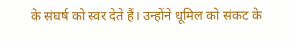के संघर्ष को स्वर देते हैं। उन्होंने धूमिल को संकट के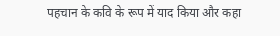पहचान के कवि के रूप में याद किया और कहा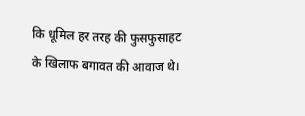कि धूमिल हर तरह की फुसफुसाहट के खिलाफ बगावत की आवाज थे।